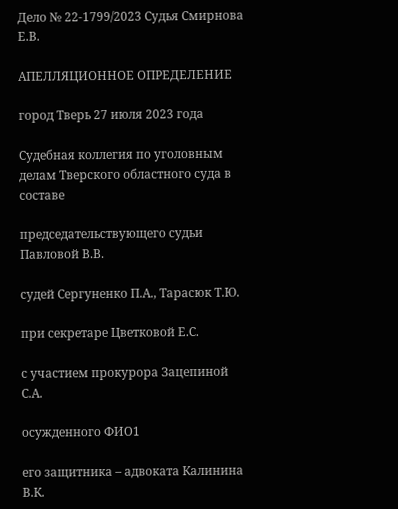Дело № 22-1799/2023 Судья Смирнова Е.В.

АПЕЛЛЯЦИОННОЕ ОПРЕДЕЛЕНИЕ

город Тверь 27 июля 2023 года

Судебная коллегия по уголовным делам Тверского областного суда в составе

председательствующего судьи Павловой В.В.

судей Сергуненко П.А., Тарасюк Т.Ю.

при секретаре Цветковой Е.С.

с участием прокурора Зацепиной С.А.

осужденного ФИО1

его защитника – адвоката Калинина В.К.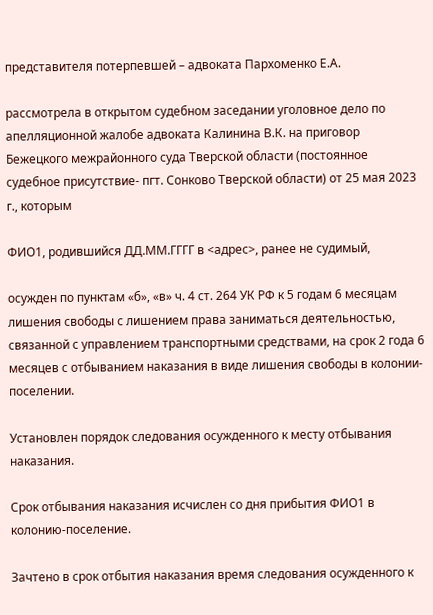представителя потерпевшей – адвоката Пархоменко Е.А.

рассмотрела в открытом судебном заседании уголовное дело по апелляционной жалобе адвоката Калинина В.К. на приговор Бежецкого межрайонного суда Тверской области (постоянное судебное присутствие- пгт. Сонково Тверской области) от 25 мая 2023 г., которым

ФИО1, родившийся ДД.ММ.ГГГГ в <адрес>, ранее не судимый,

осужден по пунктам «б», «в» ч. 4 ст. 264 УК РФ к 5 годам 6 месяцам лишения свободы с лишением права заниматься деятельностью, связанной с управлением транспортными средствами, на срок 2 года 6 месяцев с отбыванием наказания в виде лишения свободы в колонии-поселении.

Установлен порядок следования осужденного к месту отбывания наказания.

Срок отбывания наказания исчислен со дня прибытия ФИО1 в колонию-поселение.

Зачтено в срок отбытия наказания время следования осужденного к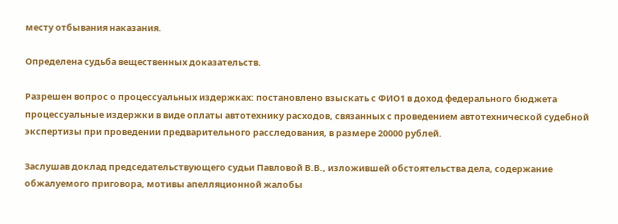месту отбывания наказания.

Определена судьба вещественных доказательств.

Разрешен вопрос о процессуальных издержках: постановлено взыскать с ФИО1 в доход федерального бюджета процессуальные издержки в виде оплаты автотехнику расходов, связанных с проведением автотехнической судебной экспертизы при проведении предварительного расследования, в размере 20000 рублей.

Заслушав доклад председательствующего судьи Павловой В.В., изложившей обстоятельства дела, содержание обжалуемого приговора, мотивы апелляционной жалобы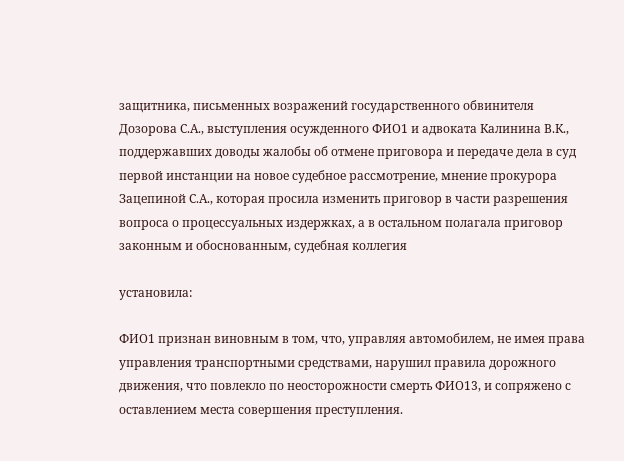защитника, письменных возражений государственного обвинителя Дозорова С.А., выступления осужденного ФИО1 и адвоката Калинина В.К., поддержавших доводы жалобы об отмене приговора и передаче дела в суд первой инстанции на новое судебное рассмотрение, мнение прокурора Зацепиной С.А., которая просила изменить приговор в части разрешения вопроса о процессуальных издержках, а в остальном полагала приговор законным и обоснованным, судебная коллегия

установила:

ФИО1 признан виновным в том, что, управляя автомобилем, не имея права управления транспортными средствами, нарушил правила дорожного движения, что повлекло по неосторожности смерть ФИО13, и сопряжено с оставлением места совершения преступления.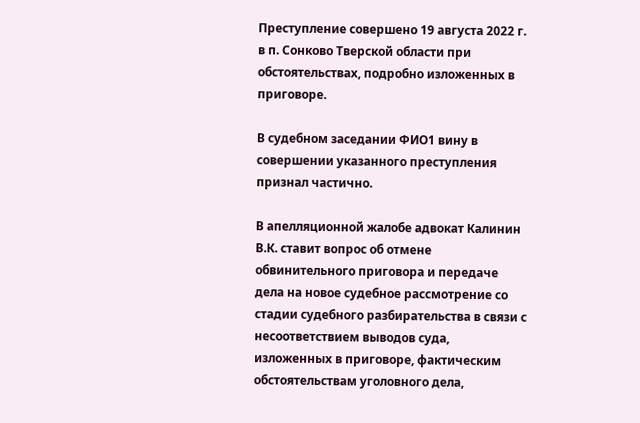Преступление совершено 19 августа 2022 г. в п. Сонково Тверской области при обстоятельствах, подробно изложенных в приговоре.

В судебном заседании ФИО1 вину в совершении указанного преступления признал частично.

В апелляционной жалобе адвокат Калинин В.К. ставит вопрос об отмене обвинительного приговора и передаче дела на новое судебное рассмотрение со стадии судебного разбирательства в связи с несоответствием выводов суда, изложенных в приговоре, фактическим обстоятельствам уголовного дела,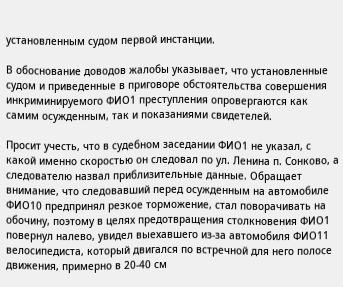установленным судом первой инстанции.

В обоснование доводов жалобы указывает, что установленные судом и приведенные в приговоре обстоятельства совершения инкриминируемого ФИО1 преступления опровергаются как самим осужденным, так и показаниями свидетелей.

Просит учесть, что в судебном заседании ФИО1 не указал, с какой именно скоростью он следовал по ул. Ленина п. Сонково, а следователю назвал приблизительные данные. Обращает внимание, что следовавший перед осужденным на автомобиле ФИО10 предпринял резкое торможение, стал поворачивать на обочину, поэтому в целях предотвращения столкновения ФИО1 повернул налево, увидел выехавшего из-за автомобиля ФИО11 велосипедиста, который двигался по встречной для него полосе движения, примерно в 20-40 см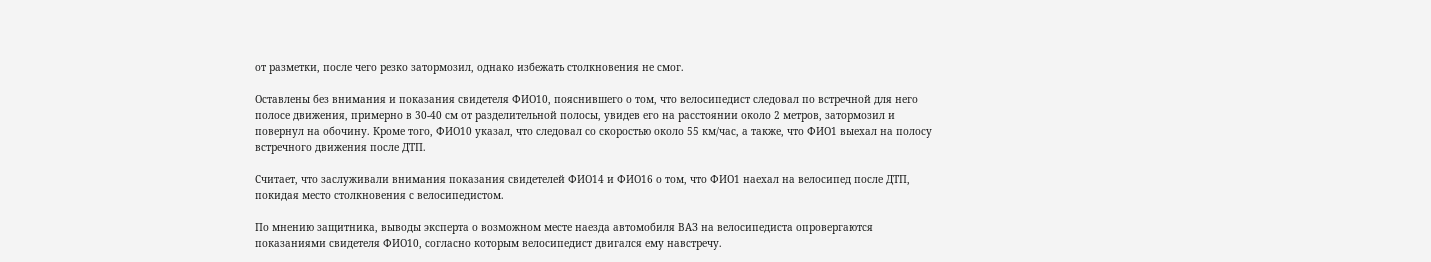от разметки, после чего резко затормозил, однако избежать столкновения не смог.

Оставлены без внимания и показания свидетеля ФИО10, пояснившего о том, что велосипедист следовал по встречной для него полосе движения, примерно в 30-40 см от разделительной полосы, увидев его на расстоянии около 2 метров, затормозил и повернул на обочину. Кроме того, ФИО10 указал, что следовал со скоростью около 55 км/час, а также, что ФИО1 выехал на полосу встречного движения после ДТП.

Считает, что заслуживали внимания показания свидетелей ФИО14 и ФИО16 о том, что ФИО1 наехал на велосипед после ДТП, покидая место столкновения с велосипедистом.

По мнению защитника, выводы эксперта о возможном месте наезда автомобиля ВАЗ на велосипедиста опровергаются показаниями свидетеля ФИО10, согласно которым велосипедист двигался ему навстречу.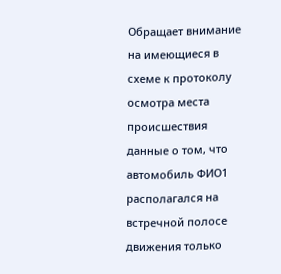Обращает внимание на имеющиеся в схеме к протоколу осмотра места происшествия данные о том, что автомобиль ФИО1 располагался на встречной полосе движения только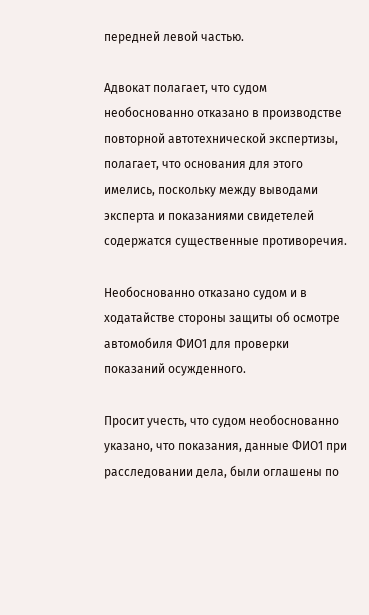передней левой частью.

Адвокат полагает, что судом необоснованно отказано в производстве повторной автотехнической экспертизы, полагает, что основания для этого имелись, поскольку между выводами эксперта и показаниями свидетелей содержатся существенные противоречия.

Необоснованно отказано судом и в ходатайстве стороны защиты об осмотре автомобиля ФИО1 для проверки показаний осужденного.

Просит учесть, что судом необоснованно указано, что показания, данные ФИО1 при расследовании дела, были оглашены по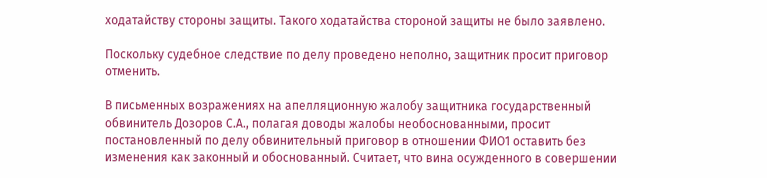ходатайству стороны защиты. Такого ходатайства стороной защиты не было заявлено.

Поскольку судебное следствие по делу проведено неполно, защитник просит приговор отменить.

В письменных возражениях на апелляционную жалобу защитника государственный обвинитель Дозоров С.А., полагая доводы жалобы необоснованными, просит постановленный по делу обвинительный приговор в отношении ФИО1 оставить без изменения как законный и обоснованный. Считает, что вина осужденного в совершении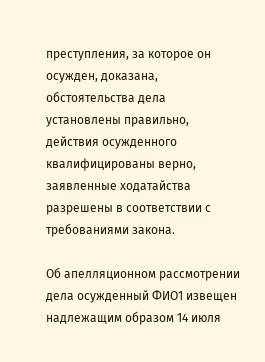преступления, за которое он осужден, доказана, обстоятельства дела установлены правильно, действия осужденного квалифицированы верно, заявленные ходатайства разрешены в соответствии с требованиями закона.

Об апелляционном рассмотрении дела осужденный ФИО1 извещен надлежащим образом 14 июля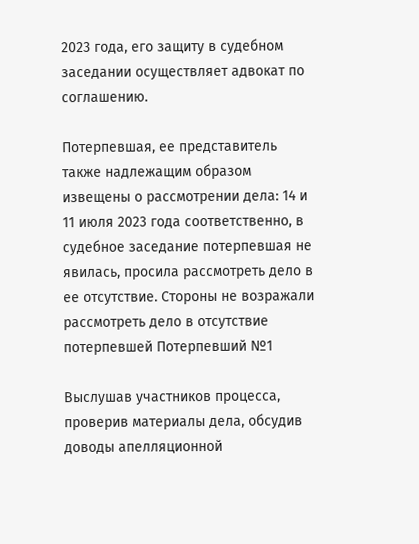2023 года, его защиту в судебном заседании осуществляет адвокат по соглашению.

Потерпевшая, ее представитель также надлежащим образом извещены о рассмотрении дела: 14 и 11 июля 2023 года соответственно, в судебное заседание потерпевшая не явилась, просила рассмотреть дело в ее отсутствие. Стороны не возражали рассмотреть дело в отсутствие потерпевшей Потерпевший №1

Выслушав участников процесса, проверив материалы дела, обсудив доводы апелляционной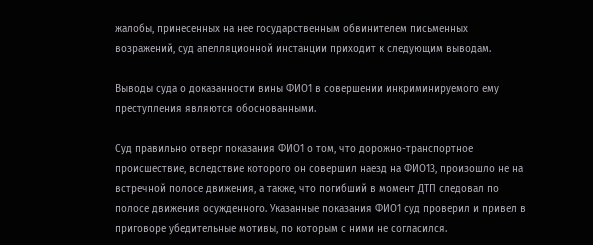жалобы, принесенных на нее государственным обвинителем письменных возражений, суд апелляционной инстанции приходит к следующим выводам.

Выводы суда о доказанности вины ФИО1 в совершении инкриминируемого ему преступления являются обоснованными.

Суд правильно отверг показания ФИО1 о том, что дорожно-транспортное происшествие, вследствие которого он совершил наезд на ФИО13, произошло не на встречной полосе движения, а также, что погибший в момент ДТП следовал по полосе движения осужденного. Указанные показания ФИО1 суд проверил и привел в приговоре убедительные мотивы, по которым с ними не согласился.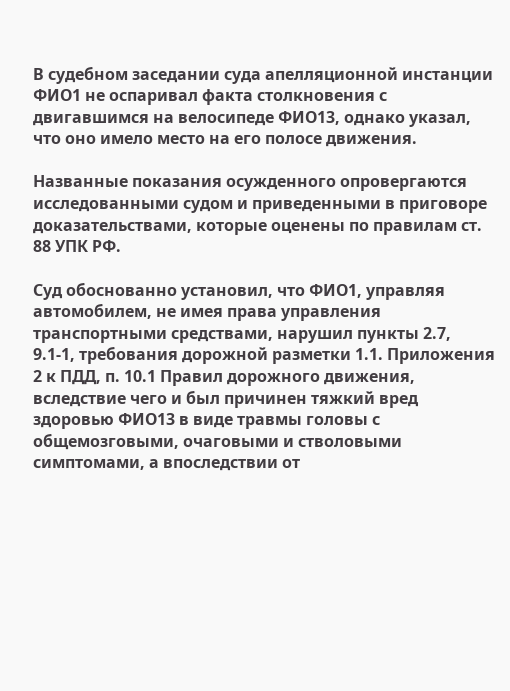В судебном заседании суда апелляционной инстанции ФИО1 не оспаривал факта столкновения с двигавшимся на велосипеде ФИО13, однако указал, что оно имело место на его полосе движения.

Названные показания осужденного опровергаются исследованными судом и приведенными в приговоре доказательствами, которые оценены по правилам ст. 88 УПК РФ.

Суд обоснованно установил, что ФИО1, управляя автомобилем, не имея права управления транспортными средствами, нарушил пункты 2.7, 9.1-1, требования дорожной разметки 1.1. Приложения 2 к ПДД, п. 10.1 Правил дорожного движения, вследствие чего и был причинен тяжкий вред здоровью ФИО13 в виде травмы головы с общемозговыми, очаговыми и стволовыми симптомами, а впоследствии от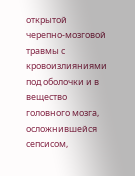открытой черепно-мозговой травмы с кровоизлияниями под оболочки и в вещество головного мозга, осложнившейся сепсисом,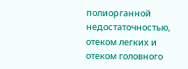полиорганной недостаточностью, отеком легких и отеком головного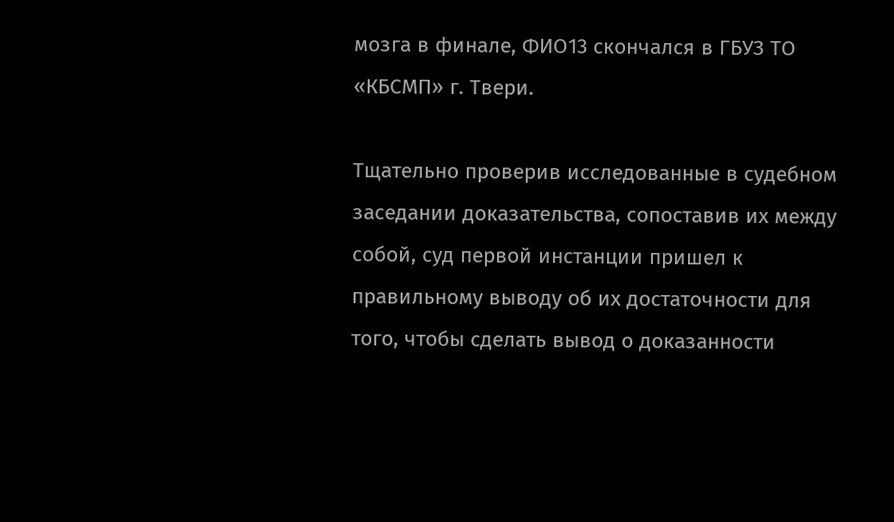мозга в финале, ФИО13 скончался в ГБУЗ ТО «КБСМП» г. Твери.

Тщательно проверив исследованные в судебном заседании доказательства, сопоставив их между собой, суд первой инстанции пришел к правильному выводу об их достаточности для того, чтобы сделать вывод о доказанности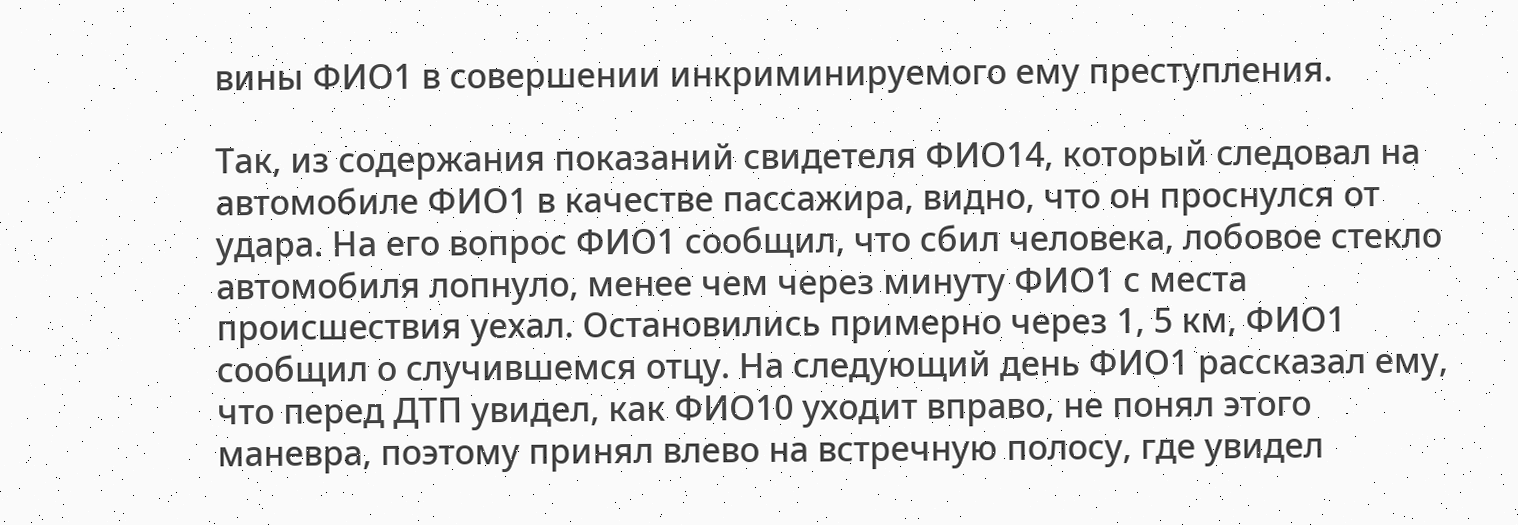вины ФИО1 в совершении инкриминируемого ему преступления.

Так, из содержания показаний свидетеля ФИО14, который следовал на автомобиле ФИО1 в качестве пассажира, видно, что он проснулся от удара. На его вопрос ФИО1 сообщил, что сбил человека, лобовое стекло автомобиля лопнуло, менее чем через минуту ФИО1 с места происшествия уехал. Остановились примерно через 1, 5 км, ФИО1 сообщил о случившемся отцу. На следующий день ФИО1 рассказал ему, что перед ДТП увидел, как ФИО10 уходит вправо, не понял этого маневра, поэтому принял влево на встречную полосу, где увидел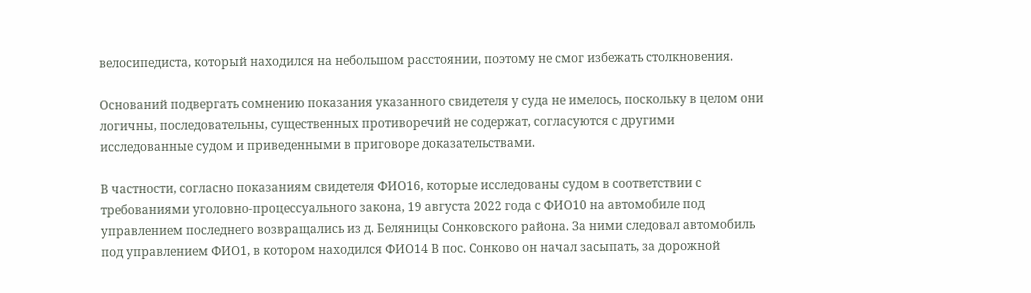велосипедиста, который находился на небольшом расстоянии, поэтому не смог избежать столкновения.

Оснований подвергать сомнению показания указанного свидетеля у суда не имелось, поскольку в целом они логичны, последовательны, существенных противоречий не содержат, согласуются с другими исследованные судом и приведенными в приговоре доказательствами.

В частности, согласно показаниям свидетеля ФИО16, которые исследованы судом в соответствии с требованиями уголовно-процессуального закона, 19 августа 2022 года с ФИО10 на автомобиле под управлением последнего возвращались из д. Беляницы Сонковского района. За ними следовал автомобиль под управлением ФИО1, в котором находился ФИО14 В пос. Сонково он начал засыпать, за дорожной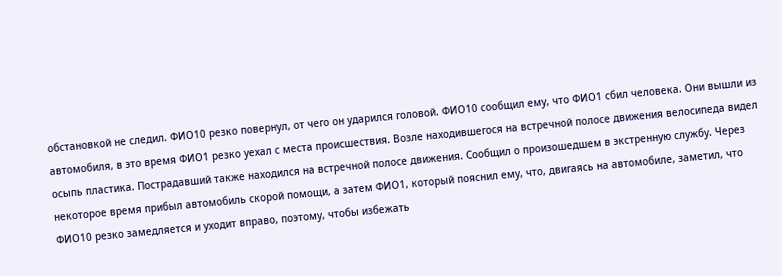обстановкой не следил. ФИО10 резко повернул, от чего он ударился головой. ФИО10 сообщил ему, что ФИО1 сбил человека. Они вышли из автомобиля, в это время ФИО1 резко уехал с места происшествия. Возле находившегося на встречной полосе движения велосипеда видел осыпь пластика. Пострадавший также находился на встречной полосе движения. Сообщил о произошедшем в экстренную службу. Через некоторое время прибыл автомобиль скорой помощи, а затем ФИО1, который пояснил ему, что, двигаясь на автомобиле, заметил, что ФИО10 резко замедляется и уходит вправо, поэтому, чтобы избежать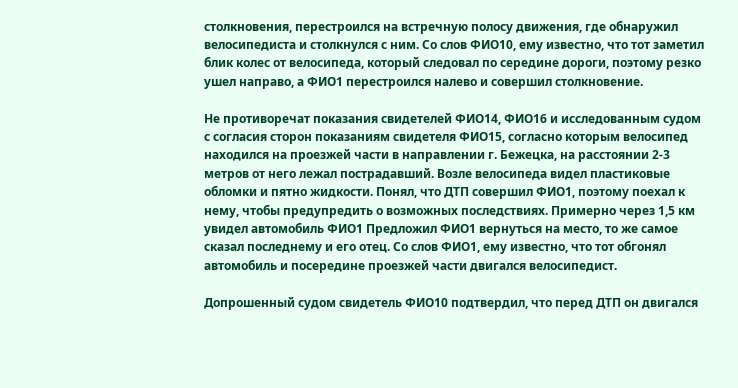столкновения, перестроился на встречную полосу движения, где обнаружил велосипедиста и столкнулся с ним. Со слов ФИО10, ему известно, что тот заметил блик колес от велосипеда, который следовал по середине дороги, поэтому резко ушел направо, а ФИО1 перестроился налево и совершил столкновение.

Не противоречат показания свидетелей ФИО14, ФИО16 и исследованным судом с согласия сторон показаниям свидетеля ФИО15, согласно которым велосипед находился на проезжей части в направлении г. Бежецка, на расстоянии 2-3 метров от него лежал пострадавший. Возле велосипеда видел пластиковые обломки и пятно жидкости. Понял, что ДТП совершил ФИО1, поэтому поехал к нему, чтобы предупредить о возможных последствиях. Примерно через 1,5 км увидел автомобиль ФИО1 Предложил ФИО1 вернуться на место, то же самое сказал последнему и его отец. Со слов ФИО1, ему известно, что тот обгонял автомобиль и посередине проезжей части двигался велосипедист.

Допрошенный судом свидетель ФИО10 подтвердил, что перед ДТП он двигался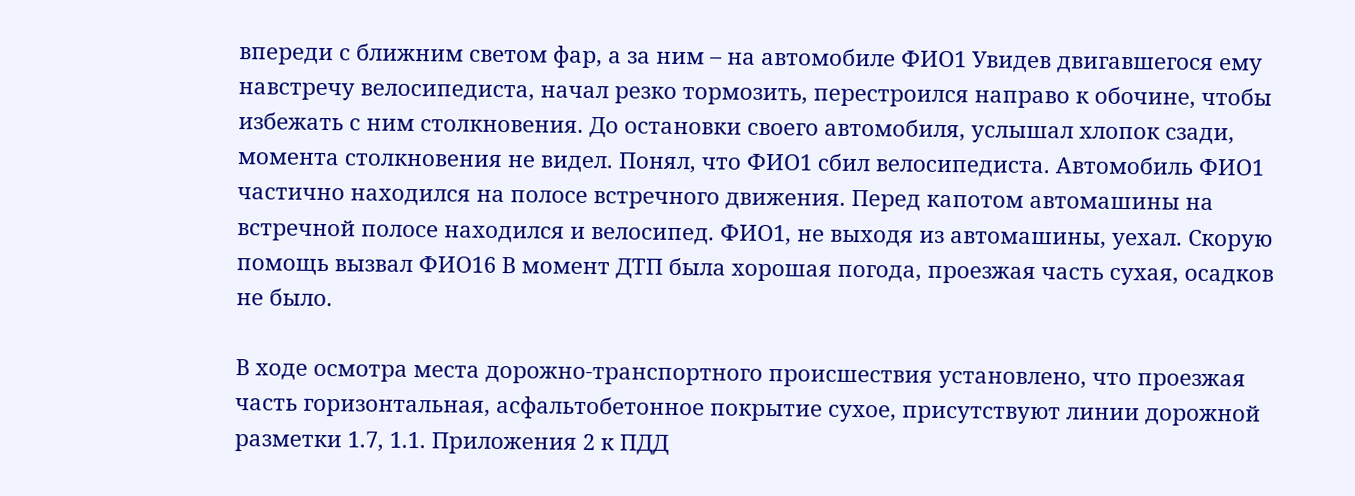впереди с ближним светом фар, а за ним – на автомобиле ФИО1 Увидев двигавшегося ему навстречу велосипедиста, начал резко тормозить, перестроился направо к обочине, чтобы избежать с ним столкновения. До остановки своего автомобиля, услышал хлопок сзади, момента столкновения не видел. Понял, что ФИО1 сбил велосипедиста. Автомобиль ФИО1 частично находился на полосе встречного движения. Перед капотом автомашины на встречной полосе находился и велосипед. ФИО1, не выходя из автомашины, уехал. Скорую помощь вызвал ФИО16 В момент ДТП была хорошая погода, проезжая часть сухая, осадков не было.

В ходе осмотра места дорожно-транспортного происшествия установлено, что проезжая часть горизонтальная, асфальтобетонное покрытие сухое, присутствуют линии дорожной разметки 1.7, 1.1. Приложения 2 к ПДД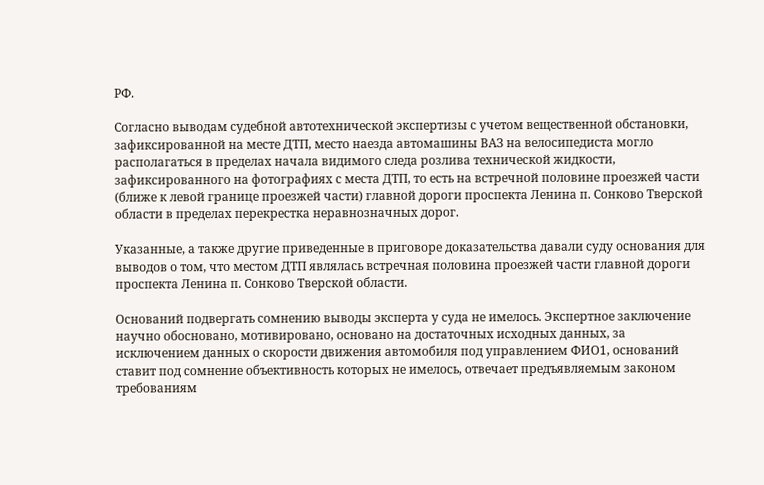РФ.

Согласно выводам судебной автотехнической экспертизы с учетом вещественной обстановки, зафиксированной на месте ДТП, место наезда автомашины ВАЗ на велосипедиста могло располагаться в пределах начала видимого следа розлива технической жидкости, зафиксированного на фотографиях с места ДТП, то есть на встречной половине проезжей части (ближе к левой границе проезжей части) главной дороги проспекта Ленина п. Сонково Тверской области в пределах перекрестка неравнозначных дорог.

Указанные, а также другие приведенные в приговоре доказательства давали суду основания для выводов о том, что местом ДТП являлась встречная половина проезжей части главной дороги проспекта Ленина п. Сонково Тверской области.

Оснований подвергать сомнению выводы эксперта у суда не имелось. Экспертное заключение научно обосновано, мотивировано, основано на достаточных исходных данных, за исключением данных о скорости движения автомобиля под управлением ФИО1, оснований ставит под сомнение объективность которых не имелось, отвечает предъявляемым законом требованиям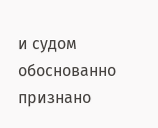и судом обоснованно признано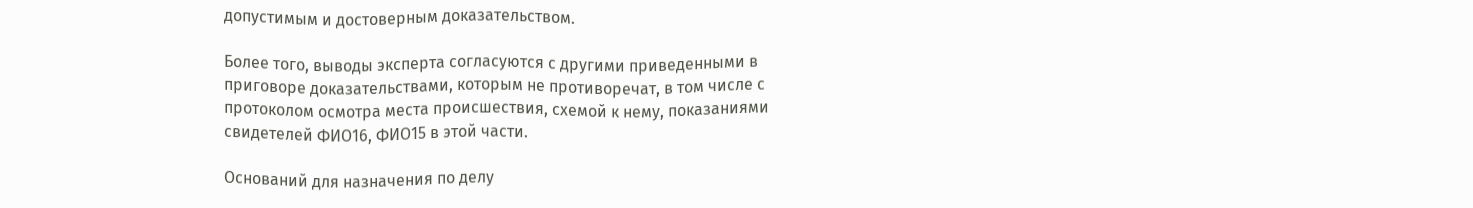допустимым и достоверным доказательством.

Более того, выводы эксперта согласуются с другими приведенными в приговоре доказательствами, которым не противоречат, в том числе с протоколом осмотра места происшествия, схемой к нему, показаниями свидетелей ФИО16, ФИО15 в этой части.

Оснований для назначения по делу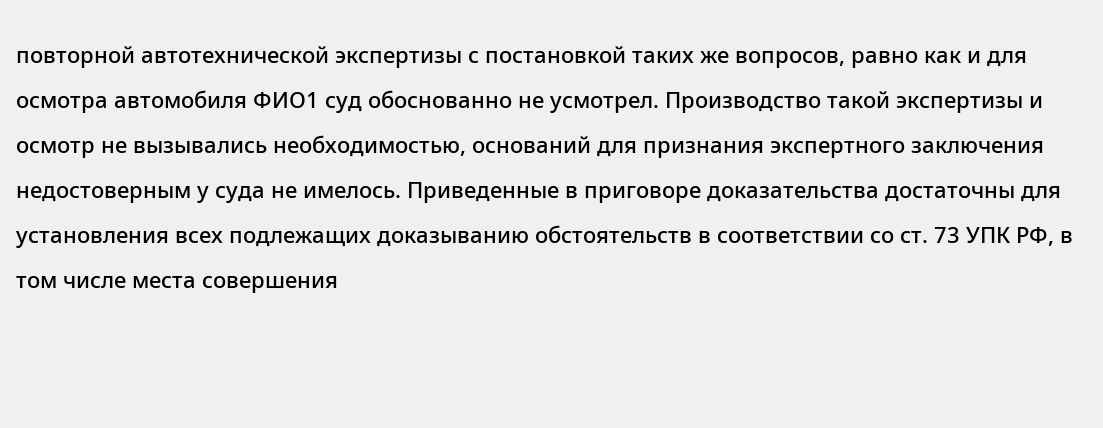повторной автотехнической экспертизы с постановкой таких же вопросов, равно как и для осмотра автомобиля ФИО1 суд обоснованно не усмотрел. Производство такой экспертизы и осмотр не вызывались необходимостью, оснований для признания экспертного заключения недостоверным у суда не имелось. Приведенные в приговоре доказательства достаточны для установления всех подлежащих доказыванию обстоятельств в соответствии со ст. 73 УПК РФ, в том числе места совершения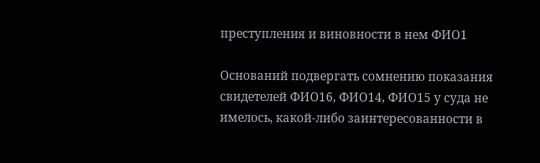преступления и виновности в нем ФИО1

Оснований подвергать сомнению показания свидетелей ФИО16, ФИО14, ФИО15 у суда не имелось, какой-либо заинтересованности в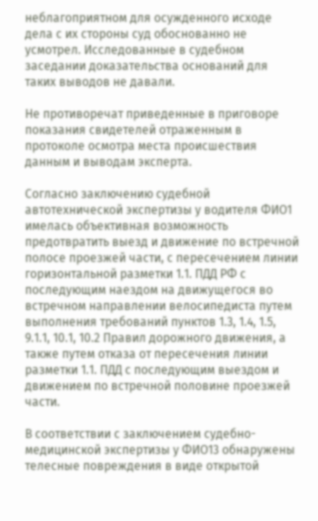неблагоприятном для осужденного исходе дела с их стороны суд обоснованно не усмотрел. Исследованные в судебном заседании доказательства оснований для таких выводов не давали.

Не противоречат приведенные в приговоре показания свидетелей отраженным в протоколе осмотра места происшествия данным и выводам эксперта.

Согласно заключению судебной автотехнической экспертизы у водителя ФИО1 имелась объективная возможность предотвратить выезд и движение по встречной полосе проезжей части, с пересечением линии горизонтальной разметки 1.1. ПДД РФ с последующим наездом на движущегося во встречном направлении велосипедиста путем выполнения требований пунктов 1.3, 1.4, 1.5, 9.1.1, 10.1, 10.2 Правил дорожного движения, а также путем отказа от пересечения линии разметки 1.1. ПДД с последующим выездом и движением по встречной половине проезжей части.

В соответствии с заключением судебно-медицинской экспертизы у ФИО13 обнаружены телесные повреждения в виде открытой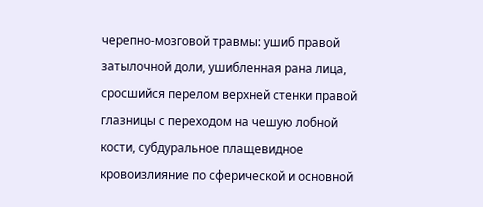черепно-мозговой травмы: ушиб правой затылочной доли, ушибленная рана лица, сросшийся перелом верхней стенки правой глазницы с переходом на чешую лобной кости, субдуральное плащевидное кровоизлияние по сферической и основной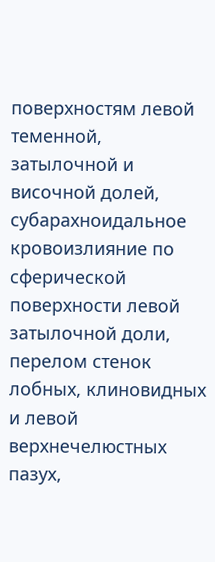поверхностям левой теменной, затылочной и височной долей, субарахноидальное кровоизлияние по сферической поверхности левой затылочной доли, перелом стенок лобных, клиновидных и левой верхнечелюстных пазух,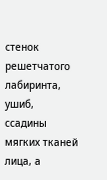стенок решетчатого лабиринта, ушиб, ссадины мягких тканей лица, а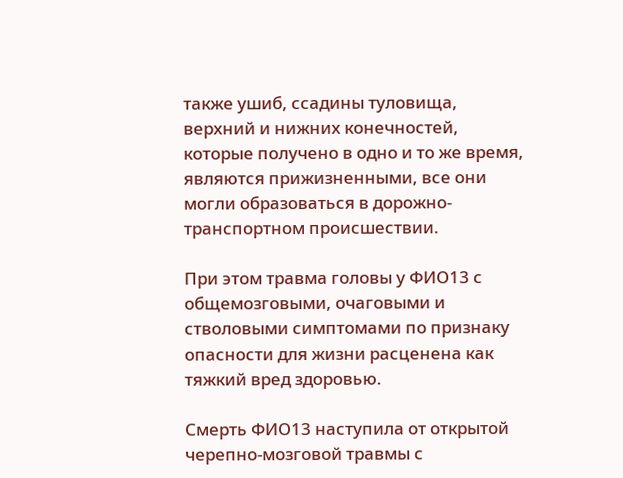также ушиб, ссадины туловища, верхний и нижних конечностей, которые получено в одно и то же время, являются прижизненными, все они могли образоваться в дорожно-транспортном происшествии.

При этом травма головы у ФИО13 с общемозговыми, очаговыми и стволовыми симптомами по признаку опасности для жизни расценена как тяжкий вред здоровью.

Смерть ФИО13 наступила от открытой черепно-мозговой травмы с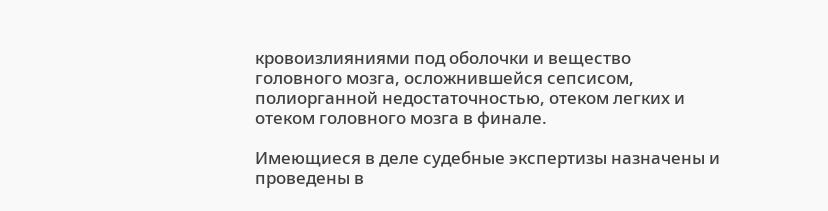кровоизлияниями под оболочки и вещество головного мозга, осложнившейся сепсисом, полиорганной недостаточностью, отеком легких и отеком головного мозга в финале.

Имеющиеся в деле судебные экспертизы назначены и проведены в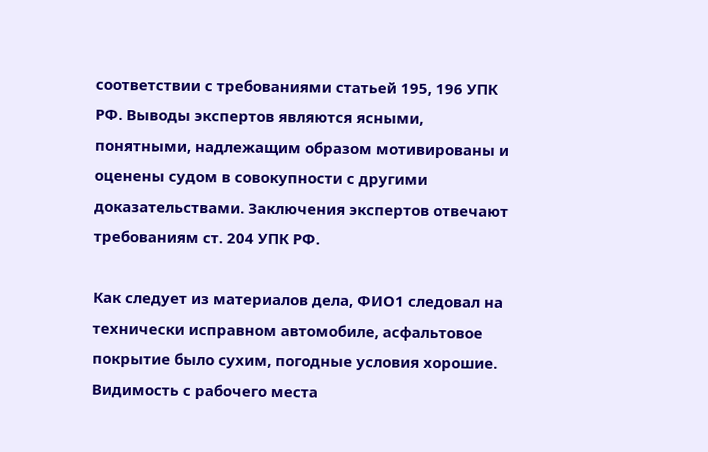соответствии с требованиями статьей 195, 196 УПК РФ. Выводы экспертов являются ясными, понятными, надлежащим образом мотивированы и оценены судом в совокупности с другими доказательствами. Заключения экспертов отвечают требованиям ст. 204 УПК РФ.

Как следует из материалов дела, ФИО1 следовал на технически исправном автомобиле, асфальтовое покрытие было сухим, погодные условия хорошие. Видимость с рабочего места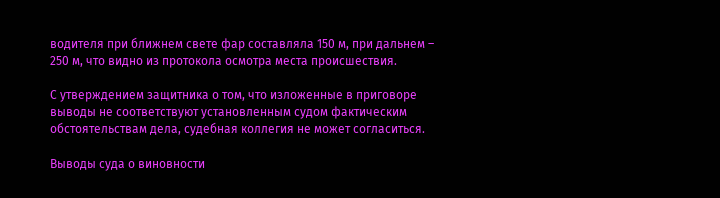водителя при ближнем свете фар составляла 150 м, при дальнем – 250 м, что видно из протокола осмотра места происшествия.

С утверждением защитника о том, что изложенные в приговоре выводы не соответствуют установленным судом фактическим обстоятельствам дела, судебная коллегия не может согласиться.

Выводы суда о виновности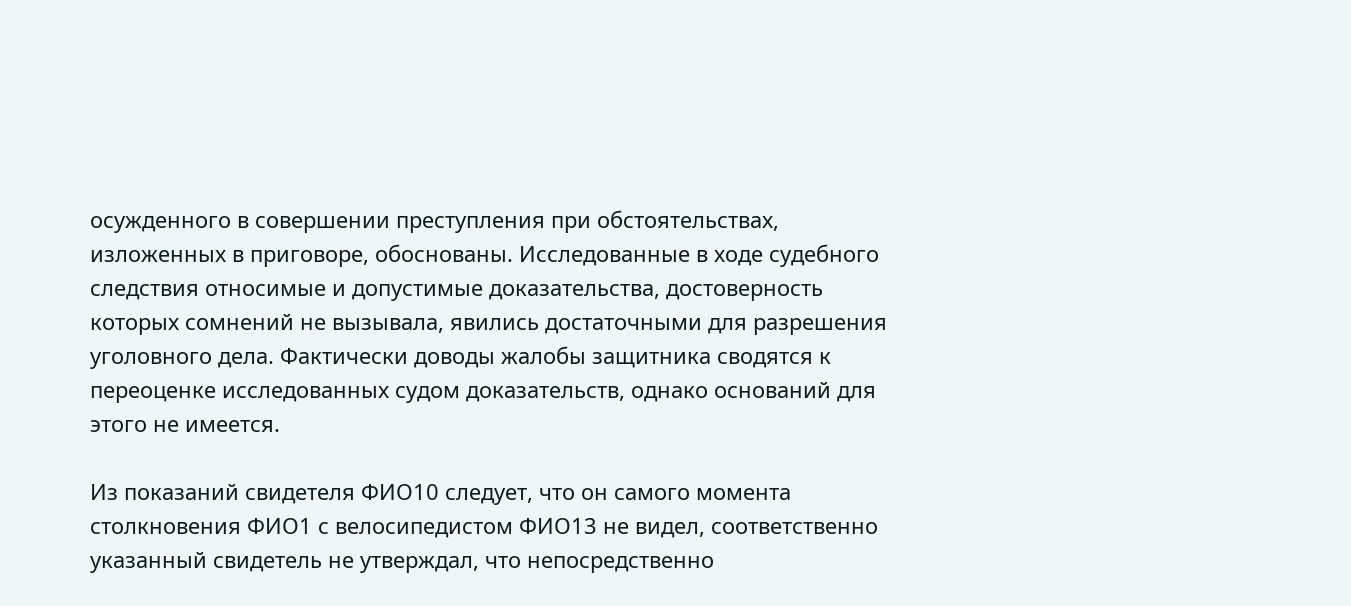осужденного в совершении преступления при обстоятельствах, изложенных в приговоре, обоснованы. Исследованные в ходе судебного следствия относимые и допустимые доказательства, достоверность которых сомнений не вызывала, явились достаточными для разрешения уголовного дела. Фактически доводы жалобы защитника сводятся к переоценке исследованных судом доказательств, однако оснований для этого не имеется.

Из показаний свидетеля ФИО10 следует, что он самого момента столкновения ФИО1 с велосипедистом ФИО13 не видел, соответственно указанный свидетель не утверждал, что непосредственно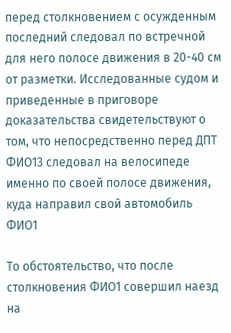перед столкновением с осужденным последний следовал по встречной для него полосе движения в 20-40 см от разметки. Исследованные судом и приведенные в приговоре доказательства свидетельствуют о том, что непосредственно перед ДПТ ФИО13 следовал на велосипеде именно по своей полосе движения, куда направил свой автомобиль ФИО1

То обстоятельство, что после столкновения ФИО1 совершил наезд на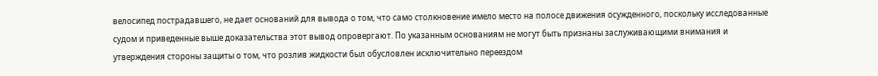велосипед пострадавшего, не дает оснований для вывода о том, что само столкновение имело место на полосе движения осужденного, поскольку исследованные судом и приведенные выше доказательства этот вывод опровергают. По указанным основаниям не могут быть признаны заслуживающими внимания и утверждения стороны защиты о том, что розлив жидкости был обусловлен исключительно переездом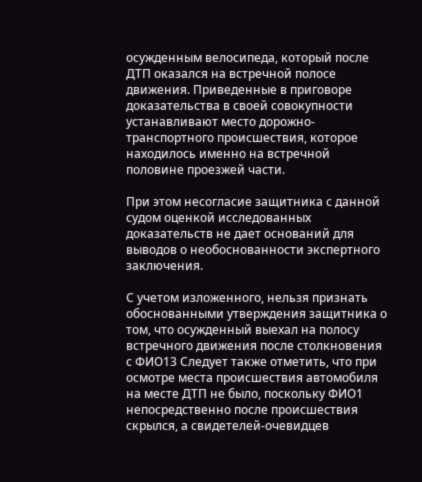осужденным велосипеда, который после ДТП оказался на встречной полосе движения. Приведенные в приговоре доказательства в своей совокупности устанавливают место дорожно-транспортного происшествия, которое находилось именно на встречной половине проезжей части.

При этом несогласие защитника с данной судом оценкой исследованных доказательств не дает оснований для выводов о необоснованности экспертного заключения.

С учетом изложенного, нельзя признать обоснованными утверждения защитника о том, что осужденный выехал на полосу встречного движения после столкновения с ФИО13 Следует также отметить, что при осмотре места происшествия автомобиля на месте ДТП не было, поскольку ФИО1 непосредственно после происшествия скрылся, а свидетелей-очевидцев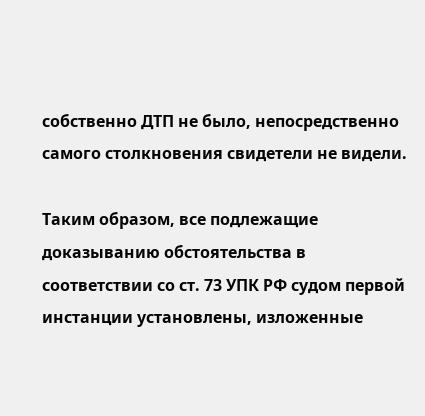собственно ДТП не было, непосредственно самого столкновения свидетели не видели.

Таким образом, все подлежащие доказыванию обстоятельства в соответствии со ст. 73 УПК РФ судом первой инстанции установлены, изложенные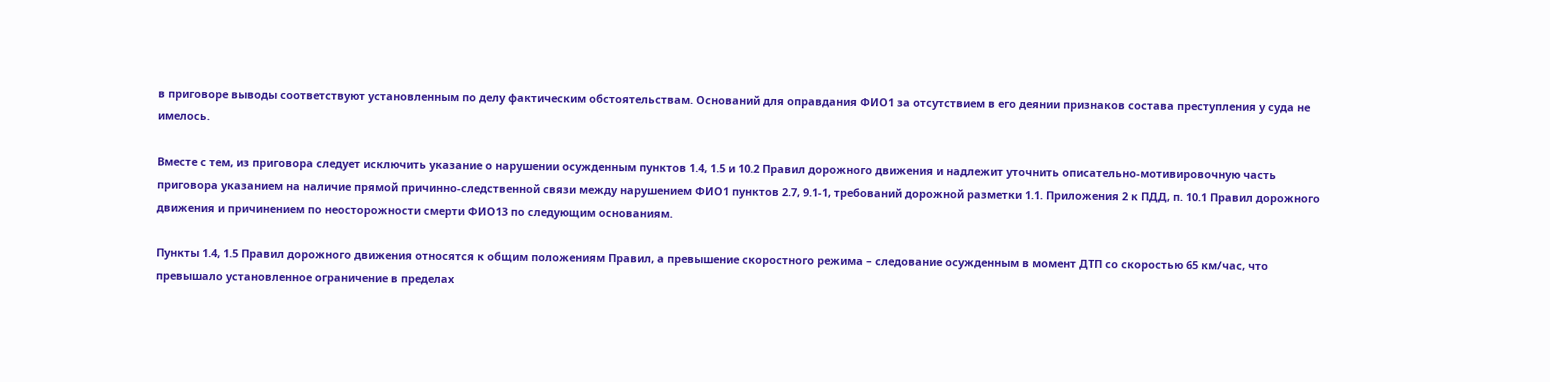в приговоре выводы соответствуют установленным по делу фактическим обстоятельствам. Оснований для оправдания ФИО1 за отсутствием в его деянии признаков состава преступления у суда не имелось.

Вместе с тем, из приговора следует исключить указание о нарушении осужденным пунктов 1.4, 1.5 и 10.2 Правил дорожного движения и надлежит уточнить описательно-мотивировочную часть приговора указанием на наличие прямой причинно-следственной связи между нарушением ФИО1 пунктов 2.7, 9.1-1, требований дорожной разметки 1.1. Приложения 2 к ПДД, п. 10.1 Правил дорожного движения и причинением по неосторожности смерти ФИО13 по следующим основаниям.

Пункты 1.4, 1.5 Правил дорожного движения относятся к общим положениям Правил, а превышение скоростного режима – следование осужденным в момент ДТП со скоростью 65 км/час, что превышало установленное ограничение в пределах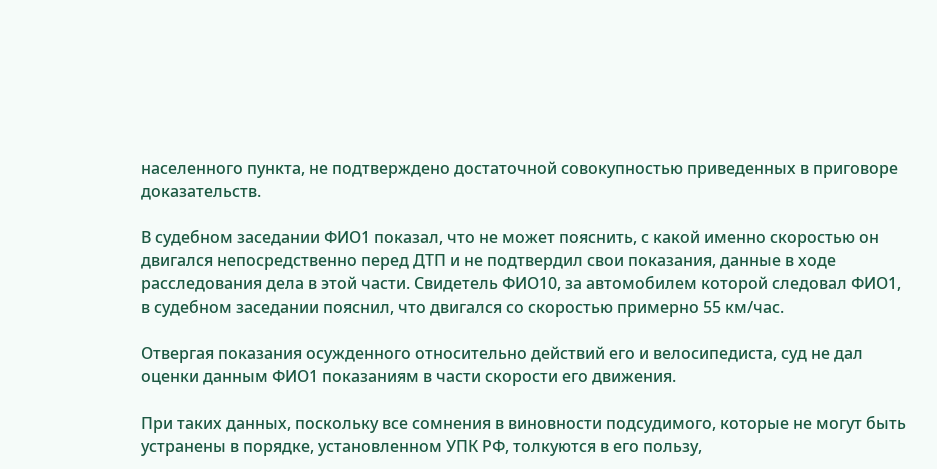населенного пункта, не подтверждено достаточной совокупностью приведенных в приговоре доказательств.

В судебном заседании ФИО1 показал, что не может пояснить, с какой именно скоростью он двигался непосредственно перед ДТП и не подтвердил свои показания, данные в ходе расследования дела в этой части. Свидетель ФИО10, за автомобилем которой следовал ФИО1, в судебном заседании пояснил, что двигался со скоростью примерно 55 км/час.

Отвергая показания осужденного относительно действий его и велосипедиста, суд не дал оценки данным ФИО1 показаниям в части скорости его движения.

При таких данных, поскольку все сомнения в виновности подсудимого, которые не могут быть устранены в порядке, установленном УПК РФ, толкуются в его пользу,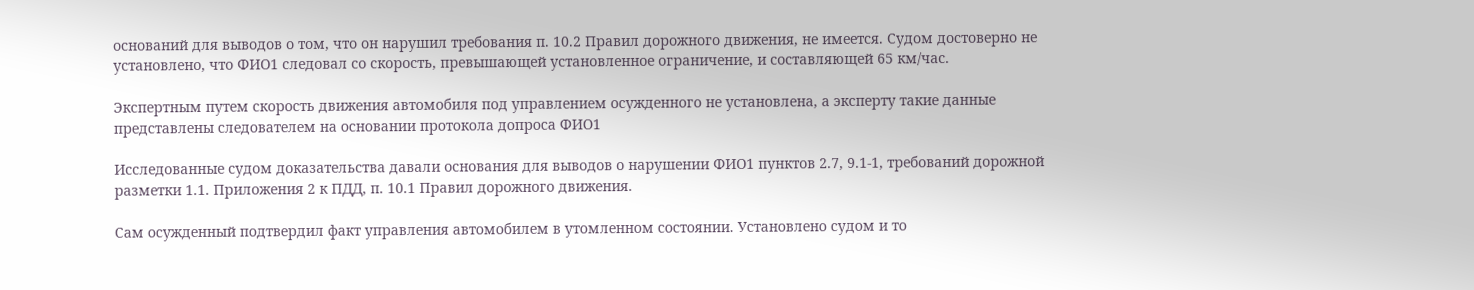оснований для выводов о том, что он нарушил требования п. 10.2 Правил дорожного движения, не имеется. Судом достоверно не установлено, что ФИО1 следовал со скорость, превышающей установленное ограничение, и составляющей 65 км/час.

Экспертным путем скорость движения автомобиля под управлением осужденного не установлена, а эксперту такие данные представлены следователем на основании протокола допроса ФИО1

Исследованные судом доказательства давали основания для выводов о нарушении ФИО1 пунктов 2.7, 9.1-1, требований дорожной разметки 1.1. Приложения 2 к ПДД, п. 10.1 Правил дорожного движения.

Сам осужденный подтвердил факт управления автомобилем в утомленном состоянии. Установлено судом и то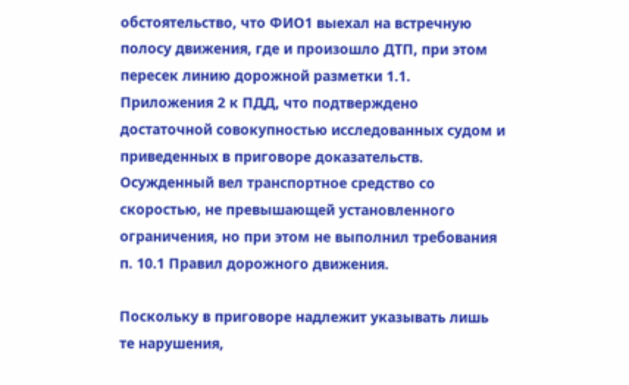обстоятельство, что ФИО1 выехал на встречную полосу движения, где и произошло ДТП, при этом пересек линию дорожной разметки 1.1. Приложения 2 к ПДД, что подтверждено достаточной совокупностью исследованных судом и приведенных в приговоре доказательств. Осужденный вел транспортное средство со скоростью, не превышающей установленного ограничения, но при этом не выполнил требования п. 10.1 Правил дорожного движения.

Поскольку в приговоре надлежит указывать лишь те нарушения,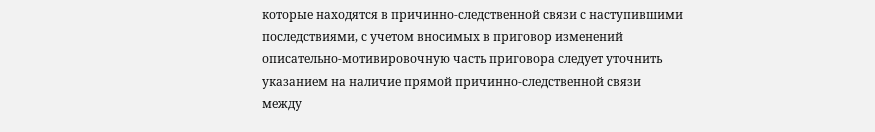которые находятся в причинно-следственной связи с наступившими последствиями, с учетом вносимых в приговор изменений описательно-мотивировочную часть приговора следует уточнить указанием на наличие прямой причинно-следственной связи между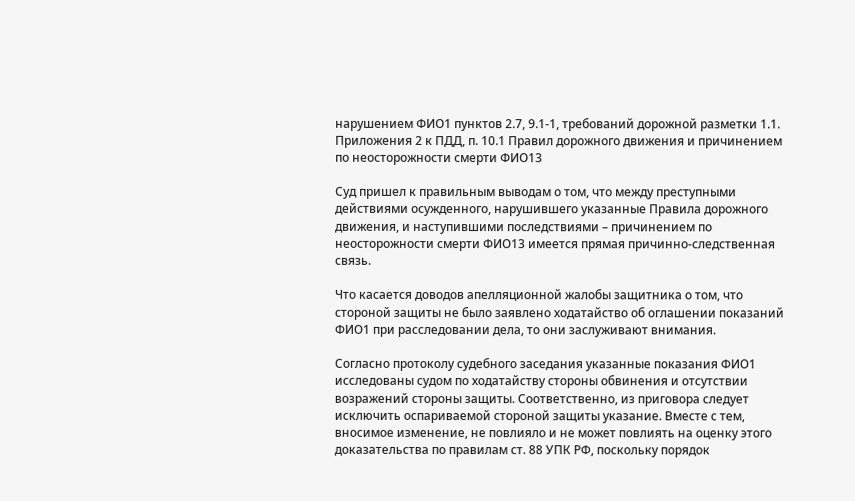нарушением ФИО1 пунктов 2.7, 9.1-1, требований дорожной разметки 1.1. Приложения 2 к ПДД, п. 10.1 Правил дорожного движения и причинением по неосторожности смерти ФИО13

Суд пришел к правильным выводам о том, что между преступными действиями осужденного, нарушившего указанные Правила дорожного движения, и наступившими последствиями – причинением по неосторожности смерти ФИО13 имеется прямая причинно-следственная связь.

Что касается доводов апелляционной жалобы защитника о том, что стороной защиты не было заявлено ходатайство об оглашении показаний ФИО1 при расследовании дела, то они заслуживают внимания.

Согласно протоколу судебного заседания указанные показания ФИО1 исследованы судом по ходатайству стороны обвинения и отсутствии возражений стороны защиты. Соответственно, из приговора следует исключить оспариваемой стороной защиты указание. Вместе с тем, вносимое изменение, не повлияло и не может повлиять на оценку этого доказательства по правилам ст. 88 УПК РФ, поскольку порядок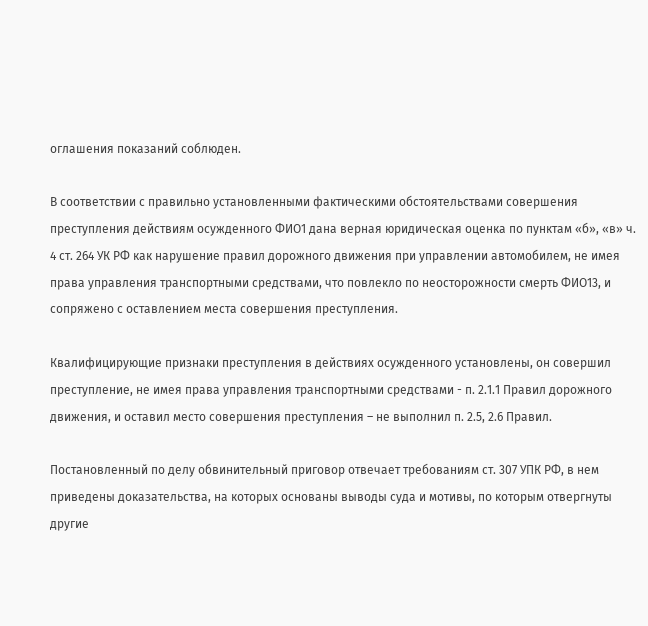оглашения показаний соблюден.

В соответствии с правильно установленными фактическими обстоятельствами совершения преступления действиям осужденного ФИО1 дана верная юридическая оценка по пунктам «б», «в» ч. 4 ст. 264 УК РФ как нарушение правил дорожного движения при управлении автомобилем, не имея права управления транспортными средствами, что повлекло по неосторожности смерть ФИО13, и сопряжено с оставлением места совершения преступления.

Квалифицирующие признаки преступления в действиях осужденного установлены, он совершил преступление, не имея права управления транспортными средствами - п. 2.1.1 Правил дорожного движения, и оставил место совершения преступления – не выполнил п. 2.5, 2.6 Правил.

Постановленный по делу обвинительный приговор отвечает требованиям ст. 307 УПК РФ, в нем приведены доказательства, на которых основаны выводы суда и мотивы, по которым отвергнуты другие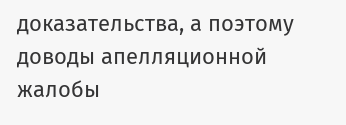доказательства, а поэтому доводы апелляционной жалобы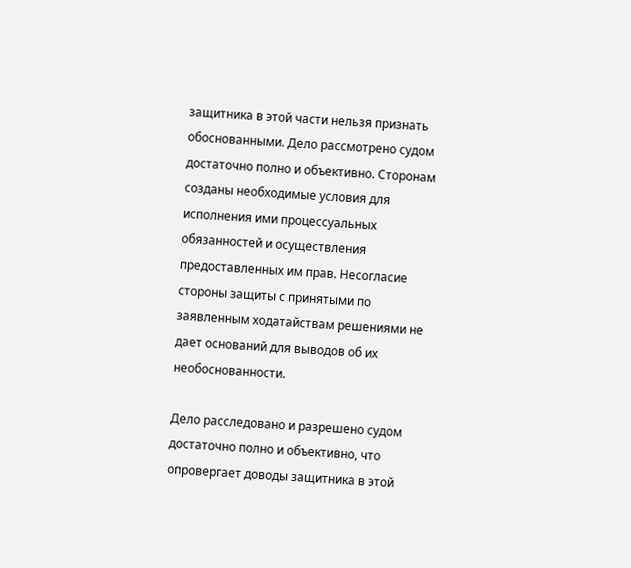защитника в этой части нельзя признать обоснованными. Дело рассмотрено судом достаточно полно и объективно. Сторонам созданы необходимые условия для исполнения ими процессуальных обязанностей и осуществления предоставленных им прав. Несогласие стороны защиты с принятыми по заявленным ходатайствам решениями не дает оснований для выводов об их необоснованности.

Дело расследовано и разрешено судом достаточно полно и объективно, что опровергает доводы защитника в этой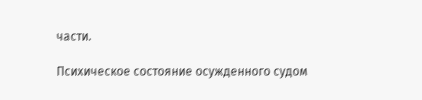части.

Психическое состояние осужденного судом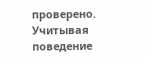проверено. Учитывая поведение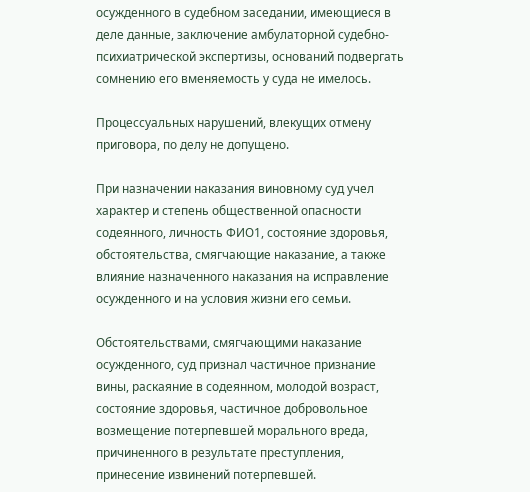осужденного в судебном заседании, имеющиеся в деле данные, заключение амбулаторной судебно-психиатрической экспертизы, оснований подвергать сомнению его вменяемость у суда не имелось.

Процессуальных нарушений, влекущих отмену приговора, по делу не допущено.

При назначении наказания виновному суд учел характер и степень общественной опасности содеянного, личность ФИО1, состояние здоровья, обстоятельства, смягчающие наказание, а также влияние назначенного наказания на исправление осужденного и на условия жизни его семьи.

Обстоятельствами, смягчающими наказание осужденного, суд признал частичное признание вины, раскаяние в содеянном, молодой возраст, состояние здоровья, частичное добровольное возмещение потерпевшей морального вреда, причиненного в результате преступления, принесение извинений потерпевшей.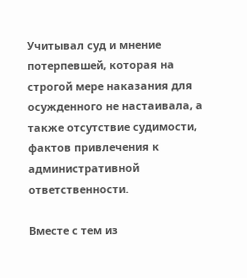Учитывал суд и мнение потерпевшей, которая на строгой мере наказания для осужденного не настаивала, а также отсутствие судимости, фактов привлечения к административной ответственности.

Вместе с тем из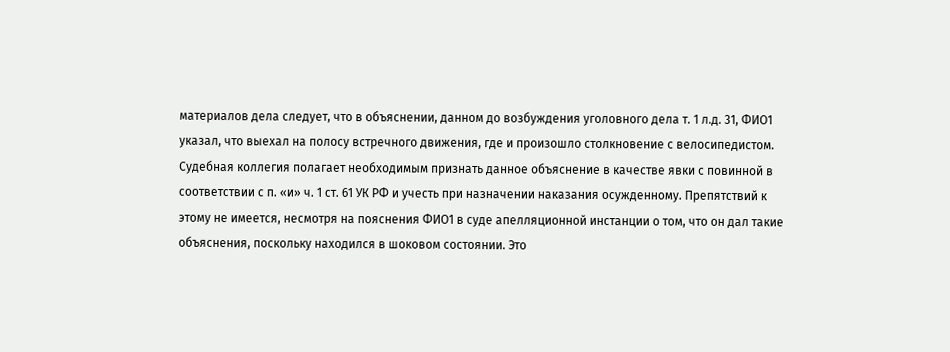материалов дела следует, что в объяснении, данном до возбуждения уголовного дела т. 1 л.д. 31, ФИО1 указал, что выехал на полосу встречного движения, где и произошло столкновение с велосипедистом. Судебная коллегия полагает необходимым признать данное объяснение в качестве явки с повинной в соответствии с п. «и» ч. 1 ст. 61 УК РФ и учесть при назначении наказания осужденному. Препятствий к этому не имеется, несмотря на пояснения ФИО1 в суде апелляционной инстанции о том, что он дал такие объяснения, поскольку находился в шоковом состоянии. Это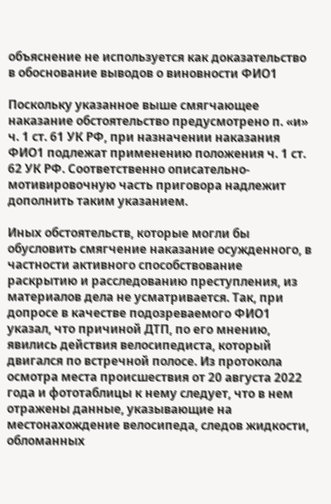объяснение не используется как доказательство в обоснование выводов о виновности ФИО1

Поскольку указанное выше смягчающее наказание обстоятельство предусмотрено п. «и» ч. 1 ст. 61 УК РФ, при назначении наказания ФИО1 подлежат применению положения ч. 1 ст. 62 УК РФ. Соответственно описательно-мотивировочную часть приговора надлежит дополнить таким указанием.

Иных обстоятельств, которые могли бы обусловить смягчение наказание осужденного, в частности активного способствование раскрытию и расследованию преступления, из материалов дела не усматривается. Так, при допросе в качестве подозреваемого ФИО1 указал, что причиной ДТП, по его мнению, явились действия велосипедиста, который двигался по встречной полосе. Из протокола осмотра места происшествия от 20 августа 2022 года и фототаблицы к нему следует, что в нем отражены данные, указывающие на местонахождение велосипеда, следов жидкости, обломанных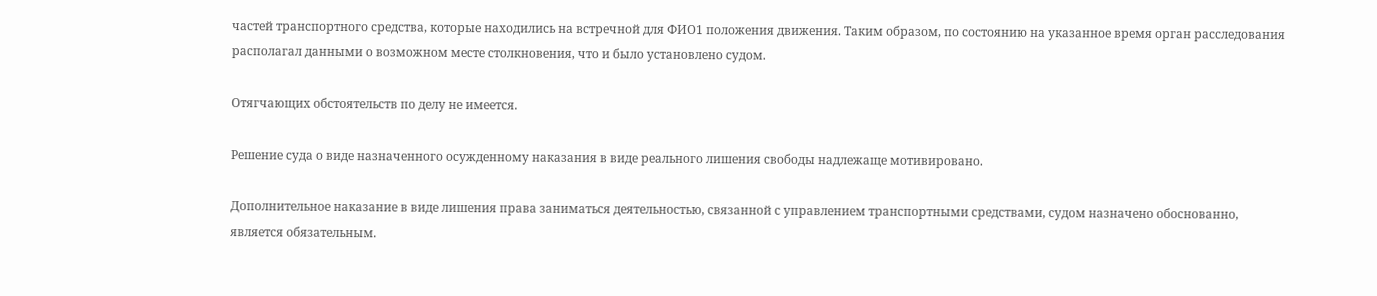частей транспортного средства, которые находились на встречной для ФИО1 положения движения. Таким образом, по состоянию на указанное время орган расследования располагал данными о возможном месте столкновения, что и было установлено судом.

Отягчающих обстоятельств по делу не имеется.

Решение суда о виде назначенного осужденному наказания в виде реального лишения свободы надлежаще мотивировано.

Дополнительное наказание в виде лишения права заниматься деятельностью, связанной с управлением транспортными средствами, судом назначено обоснованно, является обязательным.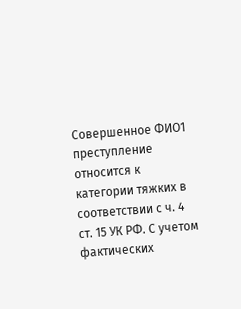Совершенное ФИО1 преступление относится к категории тяжких в соответствии с ч. 4 ст. 15 УК РФ. С учетом фактических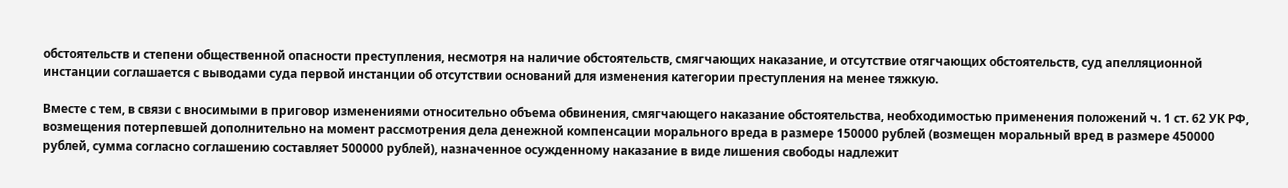обстоятельств и степени общественной опасности преступления, несмотря на наличие обстоятельств, смягчающих наказание, и отсутствие отягчающих обстоятельств, суд апелляционной инстанции соглашается с выводами суда первой инстанции об отсутствии оснований для изменения категории преступления на менее тяжкую.

Вместе с тем, в связи с вносимыми в приговор изменениями относительно объема обвинения, смягчающего наказание обстоятельства, необходимостью применения положений ч. 1 ст. 62 УК РФ, возмещения потерпевшей дополнительно на момент рассмотрения дела денежной компенсации морального вреда в размере 150000 рублей (возмещен моральный вред в размере 450000 рублей, сумма согласно соглашению составляет 500000 рублей), назначенное осужденному наказание в виде лишения свободы надлежит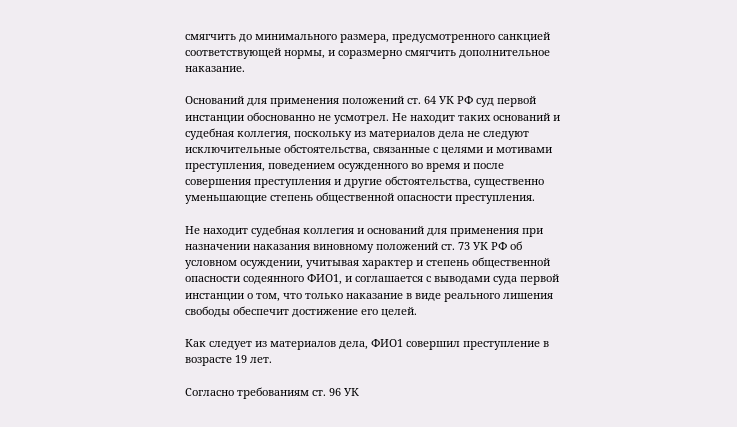смягчить до минимального размера, предусмотренного санкцией соответствующей нормы, и соразмерно смягчить дополнительное наказание.

Оснований для применения положений ст. 64 УК РФ суд первой инстанции обоснованно не усмотрел. Не находит таких оснований и судебная коллегия, поскольку из материалов дела не следуют исключительные обстоятельства, связанные с целями и мотивами преступления, поведением осужденного во время и после совершения преступления и другие обстоятельства, существенно уменьшающие степень общественной опасности преступления.

Не находит судебная коллегия и оснований для применения при назначении наказания виновному положений ст. 73 УК РФ об условном осуждении, учитывая характер и степень общественной опасности содеянного ФИО1, и соглашается с выводами суда первой инстанции о том, что только наказание в виде реального лишения свободы обеспечит достижение его целей.

Как следует из материалов дела, ФИО1 совершил преступление в возрасте 19 лет.

Согласно требованиям ст. 96 УК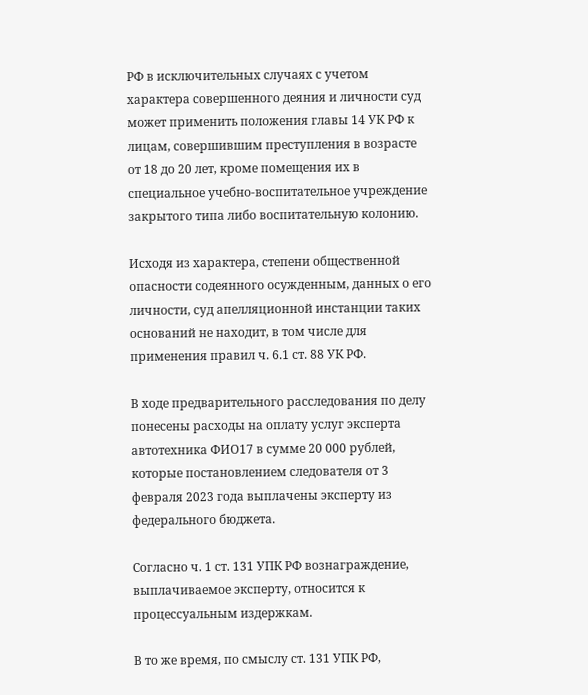РФ в исключительных случаях с учетом характера совершенного деяния и личности суд может применить положения главы 14 УК РФ к лицам, совершившим преступления в возрасте от 18 до 20 лет, кроме помещения их в специальное учебно-воспитательное учреждение закрытого типа либо воспитательную колонию.

Исходя из характера, степени общественной опасности содеянного осужденным, данных о его личности, суд апелляционной инстанции таких оснований не находит, в том числе для применения правил ч. 6.1 ст. 88 УК РФ.

В ходе предварительного расследования по делу понесены расходы на оплату услуг эксперта автотехника ФИО17 в сумме 20 000 рублей, которые постановлением следователя от 3 февраля 2023 года выплачены эксперту из федерального бюджета.

Согласно ч. 1 ст. 131 УПК РФ вознаграждение, выплачиваемое эксперту, относится к процессуальным издержкам.

В то же время, по смыслу ст. 131 УПК РФ,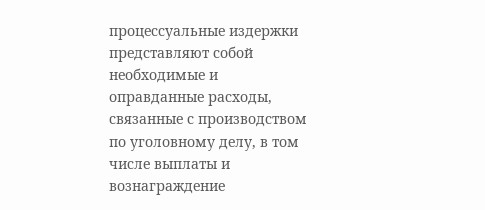процессуальные издержки представляют собой необходимые и оправданные расходы, связанные с производством по уголовному делу, в том числе выплаты и вознаграждение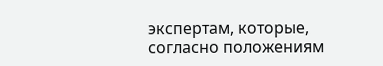экспертам, которые, согласно положениям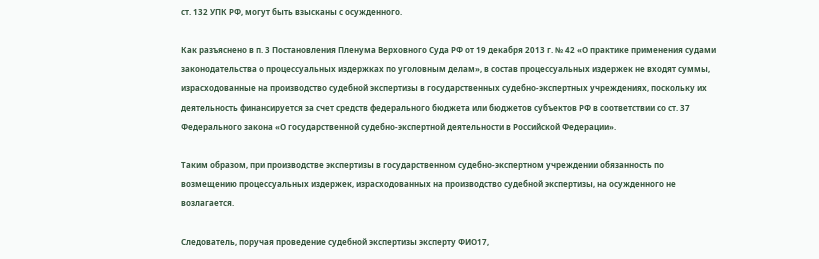ст. 132 УПК РФ, могут быть взысканы с осужденного.

Как разъяснено в п. 3 Постановления Пленума Верховного Суда РФ от 19 декабря 2013 г. № 42 «О практике применения судами законодательства о процессуальных издержках по уголовным делам», в состав процессуальных издержек не входят суммы, израсходованные на производство судебной экспертизы в государственных судебно-экспертных учреждениях, поскольку их деятельность финансируется за счет средств федерального бюджета или бюджетов субъектов РФ в соответствии со ст. 37 Федерального закона «О государственной судебно-экспертной деятельности в Российской Федерации».

Таким образом, при производстве экспертизы в государственном судебно-экспертном учреждении обязанность по возмещению процессуальных издержек, израсходованных на производство судебной экспертизы, на осужденного не возлагается.

Следователь, поручая проведение судебной экспертизы эксперту ФИО17,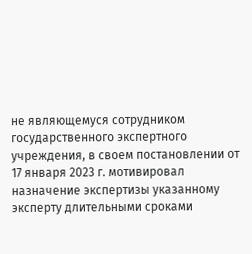не являющемуся сотрудником государственного экспертного учреждения, в своем постановлении от 17 января 2023 г. мотивировал назначение экспертизы указанному эксперту длительными сроками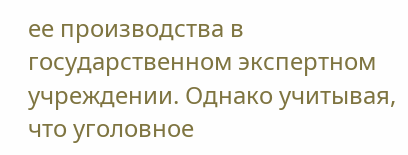ее производства в государственном экспертном учреждении. Однако учитывая, что уголовное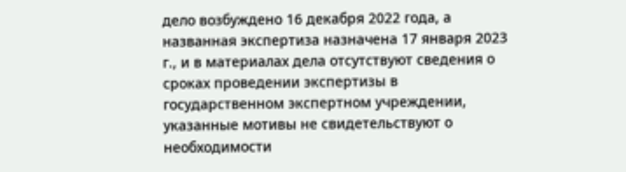дело возбуждено 16 декабря 2022 года, а названная экспертиза назначена 17 января 2023 г., и в материалах дела отсутствуют сведения о сроках проведении экспертизы в государственном экспертном учреждении, указанные мотивы не свидетельствуют о необходимости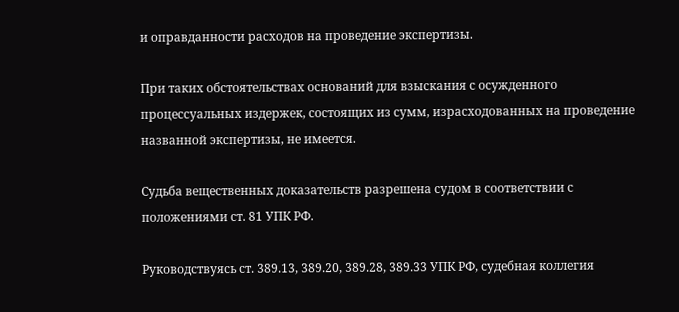и оправданности расходов на проведение экспертизы.

При таких обстоятельствах оснований для взыскания с осужденного процессуальных издержек, состоящих из сумм, израсходованных на проведение названной экспертизы, не имеется.

Судьба вещественных доказательств разрешена судом в соответствии с положениями ст. 81 УПК РФ.

Руководствуясь ст. 389.13, 389.20, 389.28, 389.33 УПК РФ, судебная коллегия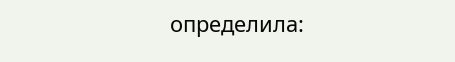определила: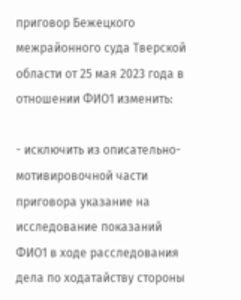приговор Бежецкого межрайонного суда Тверской области от 25 мая 2023 года в отношении ФИО1 изменить:

- исключить из описательно-мотивировочной части приговора указание на исследование показаний ФИО1 в ходе расследования дела по ходатайству стороны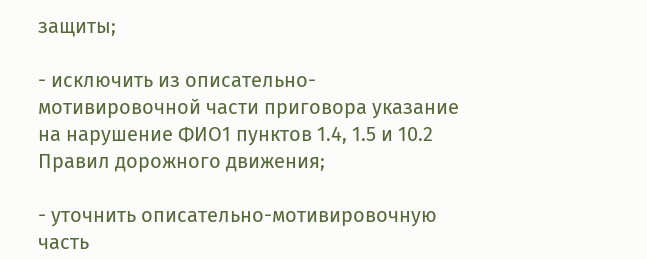защиты;

- исключить из описательно-мотивировочной части приговора указание на нарушение ФИО1 пунктов 1.4, 1.5 и 10.2 Правил дорожного движения;

- уточнить описательно-мотивировочную часть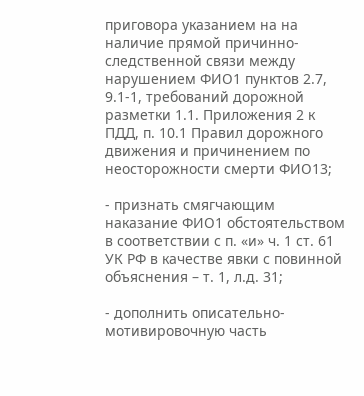приговора указанием на на наличие прямой причинно-следственной связи между нарушением ФИО1 пунктов 2.7, 9.1-1, требований дорожной разметки 1.1. Приложения 2 к ПДД, п. 10.1 Правил дорожного движения и причинением по неосторожности смерти ФИО13;

- признать смягчающим наказание ФИО1 обстоятельством в соответствии с п. «и» ч. 1 ст. 61 УК РФ в качестве явки с повинной объяснения – т. 1, л.д. 31;

- дополнить описательно-мотивировочную часть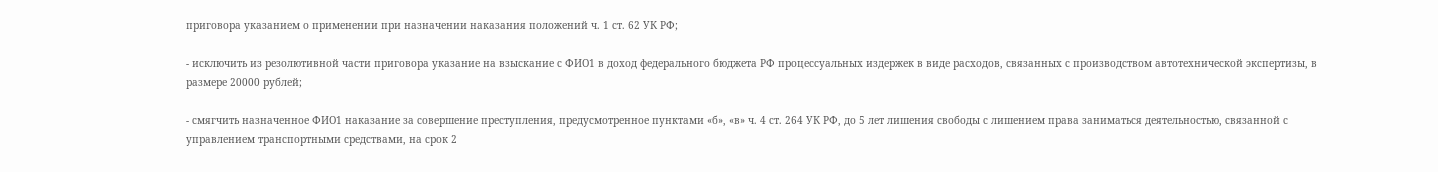приговора указанием о применении при назначении наказания положений ч. 1 ст. 62 УК РФ;

- исключить из резолютивной части приговора указание на взыскание с ФИО1 в доход федерального бюджета РФ процессуальных издержек в виде расходов, связанных с производством автотехнической экспертизы, в размере 20000 рублей;

- смягчить назначенное ФИО1 наказание за совершение преступления, предусмотренное пунктами «б», «в» ч. 4 ст. 264 УК РФ, до 5 лет лишения свободы с лишением права заниматься деятельностью, связанной с управлением транспортными средствами, на срок 2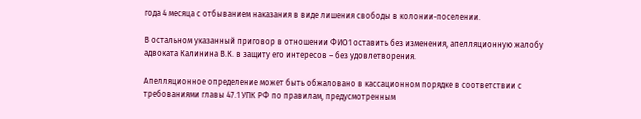года 4 месяца с отбыванием наказания в виде лишения свободы в колонии-поселении.

В остальном указанный приговор в отношении ФИО1 оставить без изменения, апелляционную жалобу адвоката Калинина В.К. в защиту его интересов – без удовлетворения.

Апелляционное определение может быть обжаловано в кассационном порядке в соответствии с требованиями главы 47.1 УПК РФ по правилам, предусмотренным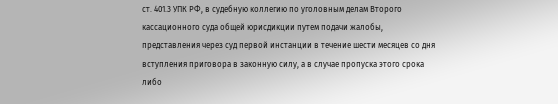ст. 401.3 УПК РФ, в судебную коллегию по уголовным делам Второго кассационного суда общей юрисдикции путем подачи жалобы, представления через суд первой инстанции в течение шести месяцев со дня вступления приговора в законную силу, а в случае пропуска этого срока либо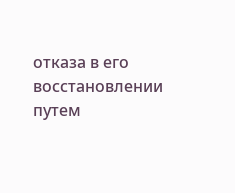отказа в его восстановлении путем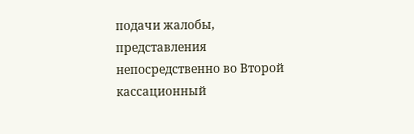подачи жалобы, представления непосредственно во Второй кассационный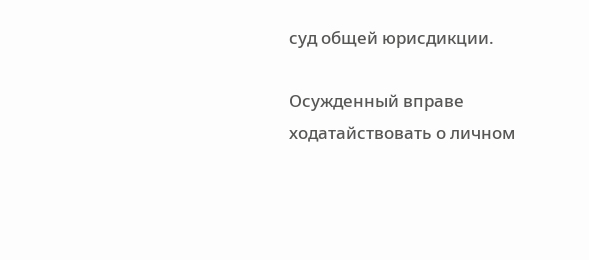суд общей юрисдикции.

Осужденный вправе ходатайствовать о личном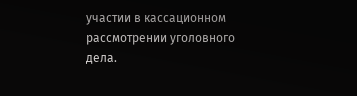участии в кассационном рассмотрении уголовного дела.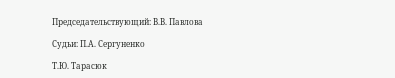Председательствующий: В.В. Павлова

Судьи: П.А. Сергуненко

Т.Ю. Тарасюк